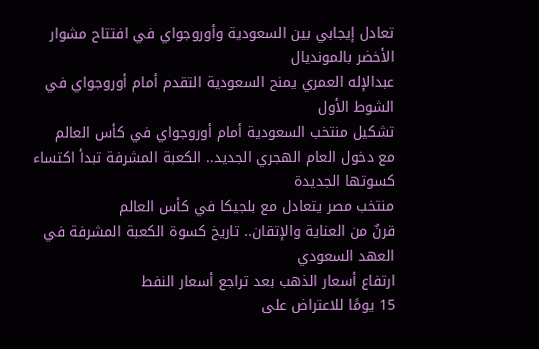تعادل إيجابي بين السعودية وأوروجواي في افتتاح مشوار الأخضر بالمونديال
عبدالإله العمري يمنح السعودية التقدم أمام أوروجواي في الشوط الأول
تشكيل منتخب السعودية أمام أوروجواي في كأس العالم
مع دخول العام الهجري الجديد.. الكعبة المشرفة تبدأ اكتساء كسوتها الجديدة
منتخب مصر يتعادل مع بلجيكا في كأس العالم
قرنٌ من العناية والإتقان.. تاريخ كسوة الكعبة المشرفة في العهد السعودي
ارتفاع أسعار الذهب بعد تراجع أسعار النفط
15 يومًا للاعتراض على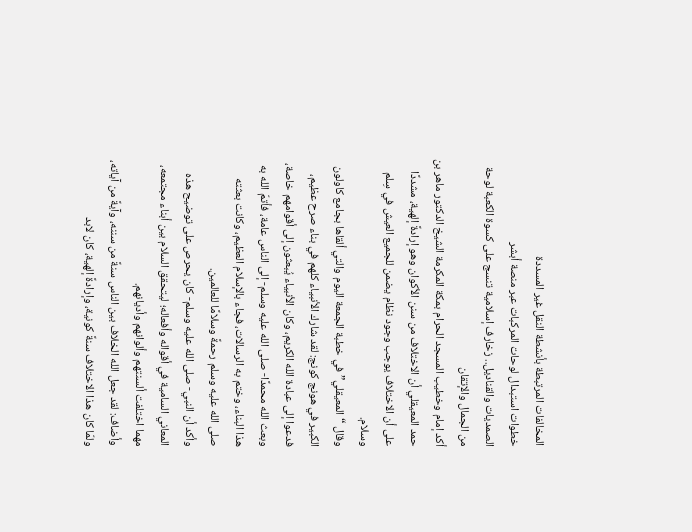المخالفات المرتبطة بأنشطة النقل غير المسددة
خطوات استبدال لوحات المركبات عبر منصة أبشر
الصمديات والقناديل.. زخارف إسلامية تنسج على كسوة الكعبة لوحة من الجمال والإتقان
أكد إمام وخطيب المسجد الحرام بمكة المكرمة الشيخ الدكتور ماهر بن حمد المعيقلي أن الاختلاف من سنن الأكوان وهو إرادةً إلهية، مشددًا على أن الاختلاف يوجب وجود نظام يضمن للجميع العيش في سِلم وسلام.
وقال “المعيقلي” في خطبة الجمعة اليوم والتي ألقاها بجامع كاولون الكبير في هونج كونج: لقد شارك الأنبياء كلهم في بناء صرح عظيم، فدعوا إلى عبادة الله الكريم، وكان الأنبياء يُبعثون إلى أقوامهم خاصة، وبعث الله محمدًا- صلى الله عليه وسلم- إلى الناس عامة، فأتمّ الله به هذا البناء، وختم به الرسالات، فجاء بالإسلام العظيم، وكانت بعثته صلى الله عليه وسلم رحمةً وسلامًا للعالمين.
وأكد أن النبي- صلى الله عليه وسلم- كان يحرص على توضيح هذه المعاني السامية في أقواله وأفعاله؛ ليتحقق السلام بين أبناء مجتمعه، مهما اختلفت ألسنتهم وألوانهم وأديانهم.
وأضاف: لقد جعل الله الخلاف بين الناس سنةً من سننه، وآيةً من آياته، ولمّا كان هذا الاختلاف سنةً كونية، وإرادةً إلهية، كان لابد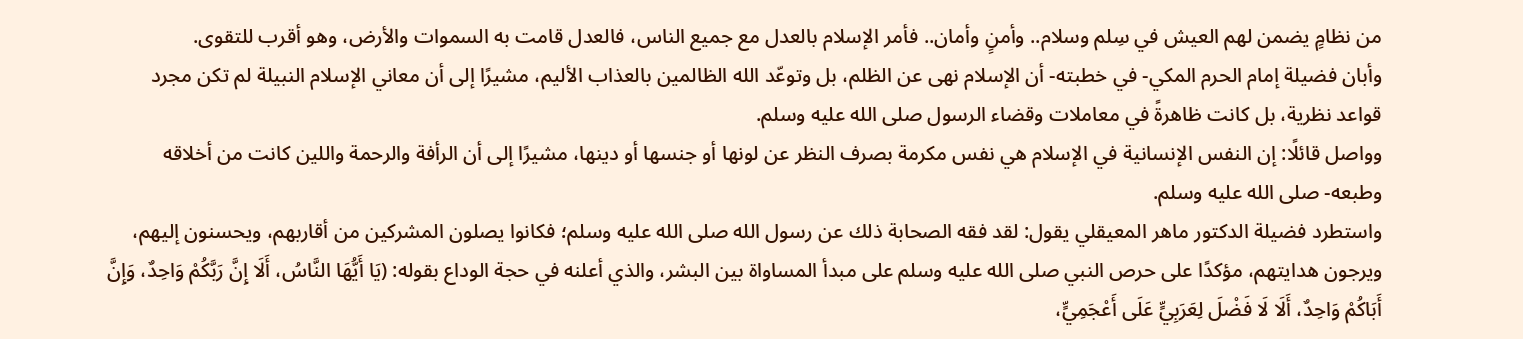من نظامٍ يضمن لهم العيش في سِلم وسلام.. وأمنٍ وأمان.. فأمر الإسلام بالعدل مع جميع الناس، فالعدل قامت به السموات والأرض، وهو أقرب للتقوى.
وأبان فضيلة إمام الحرم المكي- في خطبته- أن الإسلام نهى عن الظلم، بل وتوعّد الله الظالمين بالعذاب الأليم، مشيرًا إلى أن معاني الإسلام النبيلة لم تكن مجرد قواعد نظرية، بل كانت ظاهرةً في معاملات وقضاء الرسول صلى الله عليه وسلم.
وواصل قائلًا: إن النفس الإنسانية في الإسلام هي نفس مكرمة بصرف النظر عن لونها أو جنسها أو دينها، مشيرًا إلى أن الرأفة والرحمة واللين كانت من أخلاقه وطبعه- صلى الله عليه وسلم.
واستطرد فضيلة الدكتور ماهر المعيقلي يقول: لقد فقه الصحابة ذلك عن رسول الله صلى الله عليه وسلم؛ فكانوا يصلون المشركين من أقاربهم، ويحسنون إليهم، ويرجون هدايتهم، مؤكدًا على حرص النبي صلى الله عليه وسلم على مبدأ المساواة بين البشر، والذي أعلنه في حجة الوداع بقوله: (يَا أَيُّهَا النَّاسُ، أَلَا إِنَّ رَبَّكُمْ وَاحِدٌ، وَإِنَّ أَبَاكُمْ وَاحِدٌ، أَلَا لَا فَضْلَ لِعَرَبِيٍّ عَلَى أَعْجَمِيٍّ،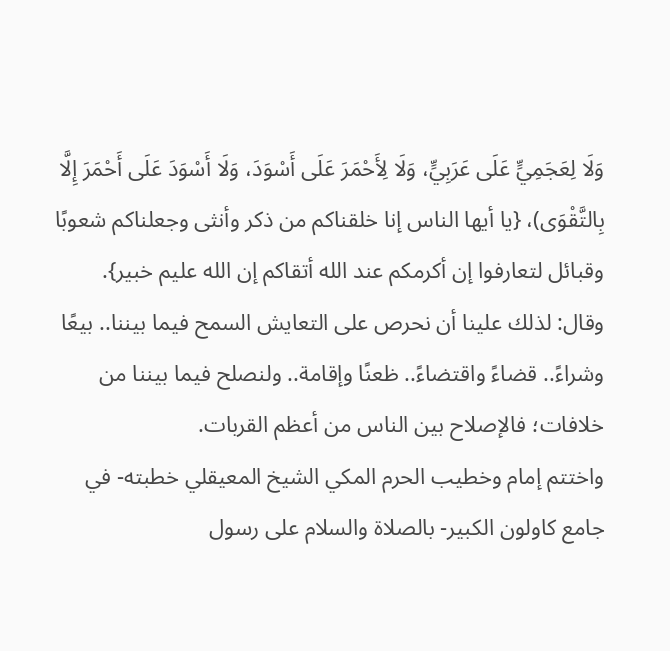وَلَا لِعَجَمِيٍّ عَلَى عَرَبِيٍّ، وَلَا لِأَحْمَرَ عَلَى أَسْوَدَ، وَلَا أَسْوَدَ عَلَى أَحْمَرَ إِلَّا بِالتَّقْوَى)، {يا أيها الناس إنا خلقناكم من ذكر وأنثى وجعلناكم شعوبًا وقبائل لتعارفوا إن أكرمكم عند الله أتقاكم إن الله عليم خبير}.
وقال: لذلك علينا أن نحرص على التعايش السمح فيما بيننا.. بيعًا وشراءً.. قضاءً واقتضاءً.. ظعنًا وإقامة.. ولنصلح فيما بيننا من خلافات؛ فالإصلاح بين الناس من أعظم القربات.
واختتم إمام وخطيب الحرم المكي الشيخ المعيقلي خطبته- في جامع كاولون الكبير- بالصلاة والسلام على رسول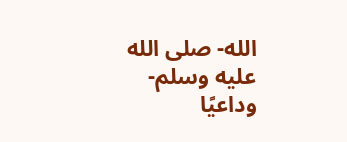الله- صلى الله عليه وسلم- وداعيًا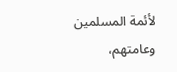لأئمة المسلمين وعامتهم،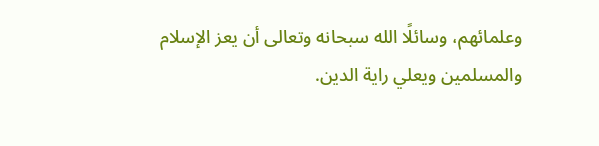وعلمائهم، وسائلًا الله سبحانه وتعالى أن يعز الإسلام والمسلمين ويعلي راية الدين.